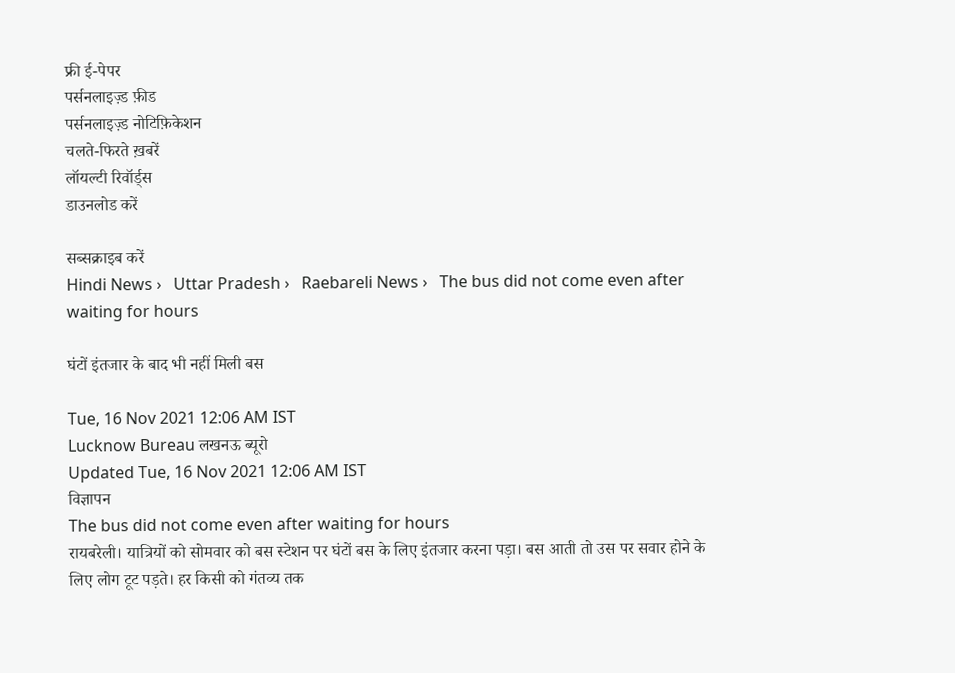फ्री ई-पेपर
पर्सनलाइज़्ड फ़ीड
पर्सनलाइज़्ड नोटिफ़िकेशन
चलते-फिरते ख़बरें
लॉयल्टी रिवॉर्ड्स
डाउनलोड करें

सब्सक्राइब करें
Hindi News ›   Uttar Pradesh ›   Raebareli News ›   The bus did not come even after waiting for hours

घंटों इंतजार के बाद भी नहीं मिली बस

Tue, 16 Nov 2021 12:06 AM IST
Lucknow Bureau लखनऊ ब्यूरो
Updated Tue, 16 Nov 2021 12:06 AM IST
विज्ञापन
The bus did not come even after waiting for hours
रायबरेली। यात्रियों को सोमवार को बस स्टेशन पर घंटों बस के लिए इंतजार करना पड़ा। बस आती तो उस पर सवार होने के लिए लोग टूट पड़ते। हर किसी को गंतव्य तक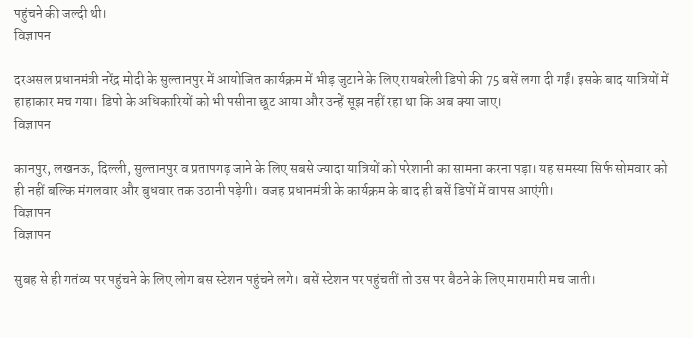पहुंचने की जल्दी थी।
विज्ञापन

दरअसल प्रधानमंत्री नरेंद्र मोदी के सुल्तानपुर में आयोजित कार्यक्रम में भीड़ जुटाने के लिए रायबरेली डिपो की 75 बसें लगा दी गईं। इसके बाद यात्रियों में हाहाकार मच गया। डिपो के अधिकारियों को भी पसीना छूट आया और उन्हें सूझ नहीं रहा था कि अब क्या जाए।
विज्ञापन

कानपुर, लखनऊ, दिल्ली, सुल्तानपुर व प्रतापगढ़ जाने के लिए सबसे ज्यादा यात्रियों को परेशानी का सामना करना पड़ा। यह समस्या सिर्फ सोमवार को ही नहीं बल्कि मंगलवार और बुधवार तक उठानी पड़ेगी। वजह प्रधानमंत्री के कार्यक्रम के बाद ही बसें डिपों में वापस आएंगी।
विज्ञापन
विज्ञापन

सुबह से ही गतंव्य पर पहुंचने के लिए लोग बस स्टेशन पहुंचने लगे। बसें स्टेशन पर पहुंचतीं तो उस पर बैठने के लिए मारामारी मच जाती।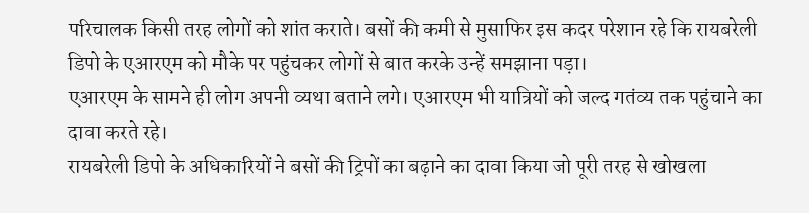परिचालक किसी तरह लोगों को शांत कराते। बसों की कमी से मुसाफिर इस कदर परेशान रहे कि रायबरेली डिपो के एआरएम को मौके पर पहुंचकर लोगों से बात करके उन्हें समझाना पड़ा।
एआरएम के सामने ही लोग अपनी व्यथा बताने लगे। एआरएम भी यात्रियों को जल्द गतंव्य तक पहुंचाने का दावा करते रहे।
रायबरेली डिपो के अधिकारियों ने बसों की ट्रिपों का बढ़ाने का दावा किया जो पूरी तरह से खोखला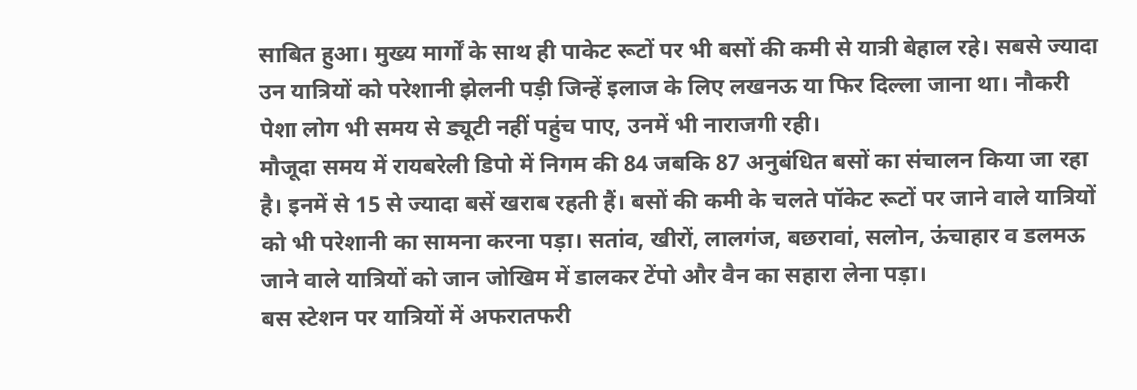साबित हुआ। मुख्य मार्गों के साथ ही पाकेट रूटों पर भी बसों की कमी से यात्री बेहाल रहे। सबसे ज्यादा उन यात्रियों को परेशानी झेलनी पड़ी जिन्हें इलाज के लिए लखनऊ या फिर दिल्ला जाना था। नौकरी पेशा लोग भी समय से ड्यूटी नहीं पहुंच पाए, उनमें भी नाराजगी रही।
मौजूदा समय में रायबरेली डिपो में निगम की 84 जबकि 87 अनुबंधित बसों का संचालन किया जा रहा है। इनमें से 15 से ज्यादा बसें खराब रहती हैं। बसों की कमी के चलते पॉकेट रूटों पर जाने वाले यात्रियों को भी परेशानी का सामना करना पड़ा। सतांव, खीरों, लालगंज, बछरावां, सलोन, ऊंचाहार व डलमऊ जाने वाले यात्रियों को जान जोखिम में डालकर टेंपो और वैन का सहारा लेना पड़ा।
बस स्टेशन पर यात्रियों में अफरातफरी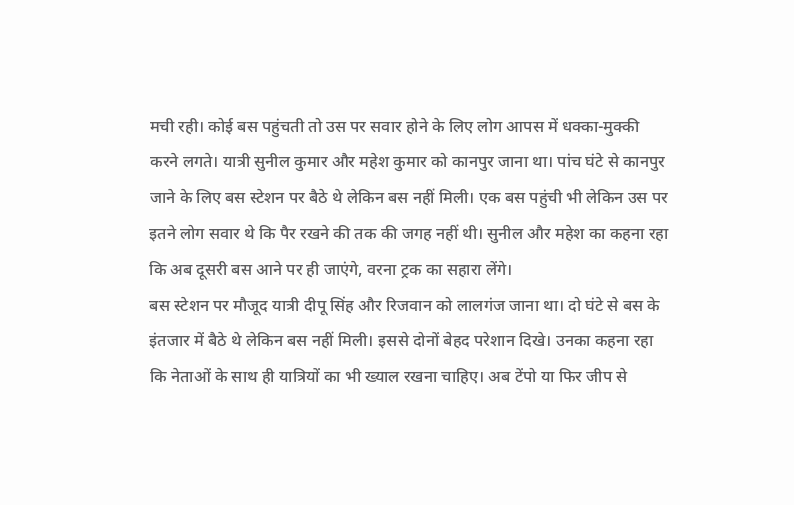मची रही। कोई बस पहुंचती तो उस पर सवार होने के लिए लोग आपस में धक्का-मुक्की करने लगते। यात्री सुनील कुमार और महेश कुमार को कानपुर जाना था। पांच घंटे से कानपुर जाने के लिए बस स्टेशन पर बैठे थे लेकिन बस नहीं मिली। एक बस पहुंची भी लेकिन उस पर इतने लोग सवार थे कि पैर रखने की तक की जगह नहीं थी। सुनील और महेश का कहना रहा कि अब दूसरी बस आने पर ही जाएंगे, वरना ट्रक का सहारा लेंगे।
बस स्टेशन पर मौजूद यात्री दीपू सिंह और रिजवान को लालगंज जाना था। दो घंटे से बस के इंतजार में बैठे थे लेकिन बस नहीं मिली। इससे दोनों बेहद परेशान दिखे। उनका कहना रहा कि नेताओं के साथ ही यात्रियों का भी ख्याल रखना चाहिए। अब टेंपो या फिर जीप से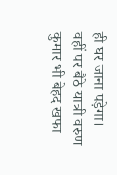ही घर जाना पड़ेगा।
वहीं पर बैठे यात्री वरुण कुमार भी बेहद खफा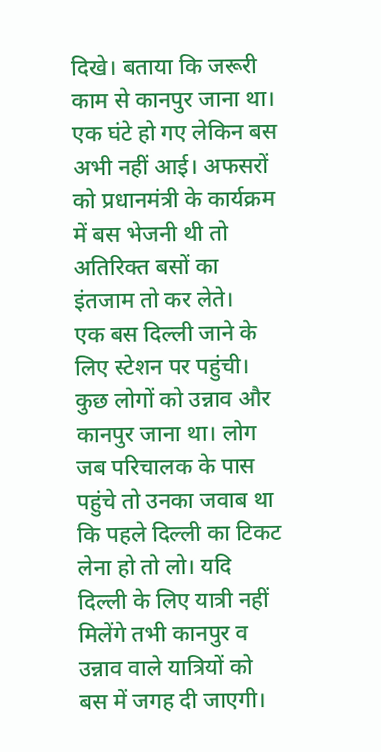दिखे। बताया कि जरूरी काम से कानपुर जाना था। एक घंटे हो गए लेकिन बस अभी नहीं आई। अफसरों को प्रधानमंत्री के कार्यक्रम में बस भेजनी थी तो अतिरिक्त बसों का इंतजाम तो कर लेते।
एक बस दिल्ली जाने के लिए स्टेशन पर पहुंची। कुछ लोगों को उन्नाव और कानपुर जाना था। लोग जब परिचालक के पास पहुंचे तो उनका जवाब था कि पहले दिल्ली का टिकट लेना हो तो लो। यदि दिल्ली के लिए यात्री नहीं मिलेंगे तभी कानपुर व उन्नाव वाले यात्रियों को बस में जगह दी जाएगी।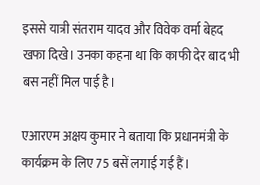इससे यात्री संतराम यादव और विवेक वर्मा बेहद खफा दिखे। उनका कहना था कि काफी देर बाद भी बस नहीं मिल पाई है।

एआरएम अक्षय कुमार ने बताया कि प्रधानमंत्री के कार्यक्रम के लिए 75 बसें लगाई गई हैं।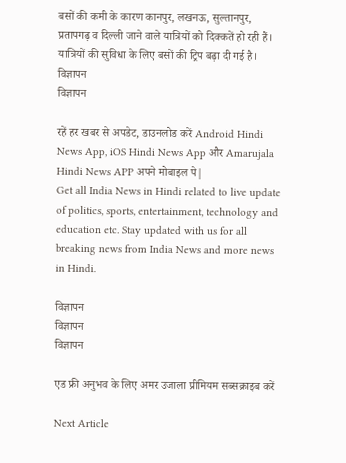बसों की कमी के कारण कानपुर, लखनऊ, सुल्तानपुर, प्रतापगढ़ व दिल्ली जाने वाले यात्रियों को दिक्कतें हो रही हैं। यात्रियों की सुविधा के लिए बसों की ट्रिप बढ़ा दी गई है।
विज्ञापन
विज्ञापन

रहें हर खबर से अपडेट, डाउनलोड करें Android Hindi News App, iOS Hindi News App और Amarujala Hindi News APP अपने मोबाइल पे|
Get all India News in Hindi related to live update of politics, sports, entertainment, technology and education etc. Stay updated with us for all breaking news from India News and more news in Hindi.

विज्ञापन
विज्ञापन
विज्ञापन

एड फ्री अनुभव के लिए अमर उजाला प्रीमियम सब्सक्राइब करें

Next Article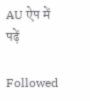AU ऐप में पढ़ें

Followed